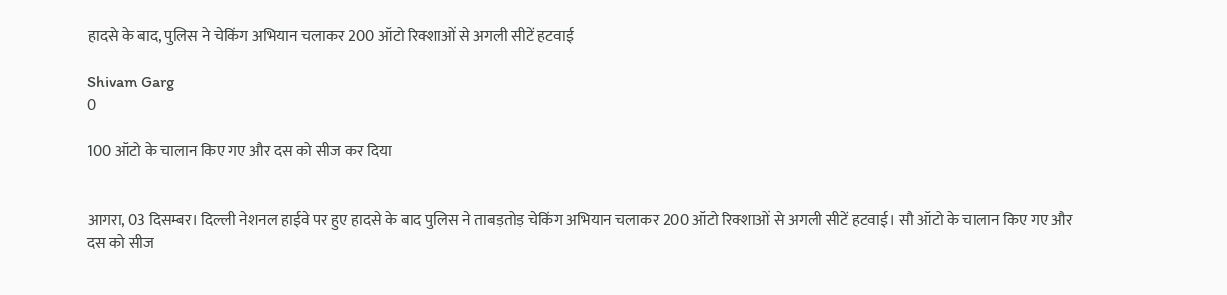हादसे के बाद, पुलिस ने चेकिंग अभियान चलाकर 200 ऑटो रिक्शाओं से अगली सीटें हटवाई

Shivam Garg
0

100 ऑटो के चालान किए गए और दस को सीज कर दिया


आगरा, 03 दिसम्बर। दिल्ली नेशनल हाईवे पर हुए हादसे के बाद पुलिस ने ताबड़तोड़ चेकिंग अभियान चलाकर 200 ऑटो रिक्शाओं से अगली सीटें हटवाई। सौ ऑटो के चालान किए गए और दस को सीज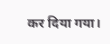कर दिया गया।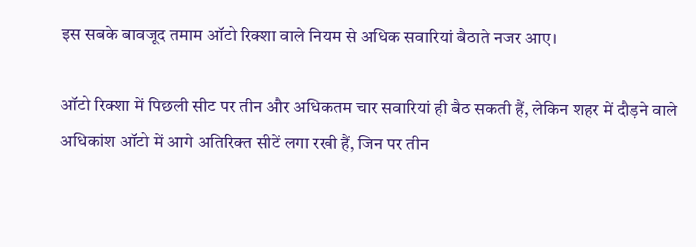इस सबके बावजूद तमाम ऑटो रिक्शा वाले नियम से अधिक सवारियां बैठाते नजर आए।

ऑटो रिक्शा में पिछली सीट पर तीन और अधिकतम चार सवारियां ही बैठ सकती हैं, लेकिन शहर में दौड़ने वाले अधिकांश ऑटो में आगे अतिरिक्त सीटें लगा रखी हैं, जिन पर तीन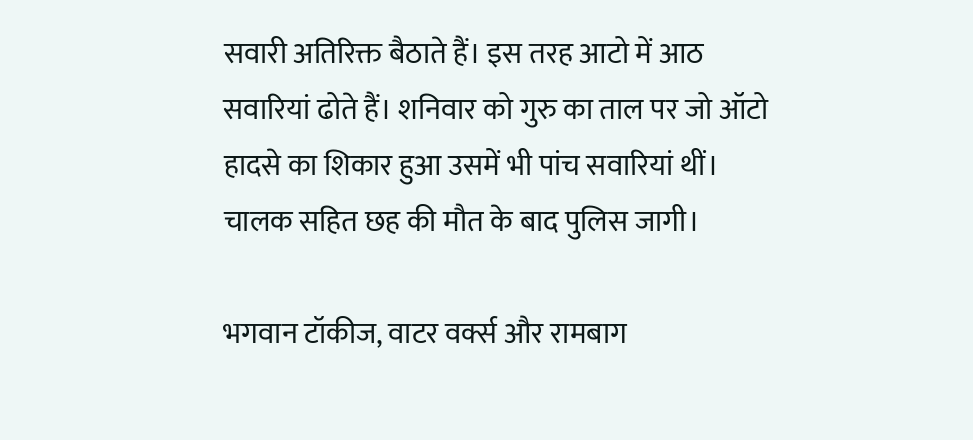सवारी अतिरिक्त बैठाते हैं। इस तरह आटो में आठ सवारियां ढोते हैं। शनिवार को गुरु का ताल पर जो ऑटो हादसे का शिकार हुआ उसमें भी पांच सवारियां थीं। चालक सहित छह की मौत के बाद पुलिस जागी।

भगवान टॉकीज, वाटर वर्क्स और रामबाग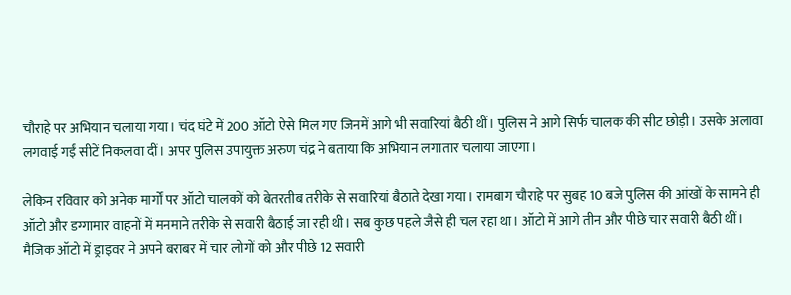चौराहे पर अभियान चलाया गया। चंद घंटे में 200 ऑटो ऐसे मिल गए जिनमें आगे भी सवारियां बैठी थीं। पुलिस ने आगे सिर्फ चालक की सीट छोड़ी। उसके अलावा लगवाई गईं सीटें निकलवा दीं। अपर पुलिस उपायुक्त अरुण चंद्र ने बताया कि अभियान लगातार चलाया जाएगा।

लेकिन रविवार को अनेक मार्गों पर ऑटो चालकों को बेतरतीब तरीके से सवारियां बैठाते देखा गया। रामबाग चौराहे पर सुबह 10 बजे पुलिस की आंखों के सामने ही ऑटो और डग्गामार वाहनों में मनमाने तरीके से सवारी बैठाई जा रही थी। सब कुछ पहले जैसे ही चल रहा था। ऑटो में आगे तीन और पीछे चार सवारी बैठी थीं। मैजिक ऑटो में ड्राइवर ने अपने बराबर में चार लोगों को और पीछे 12 सवारी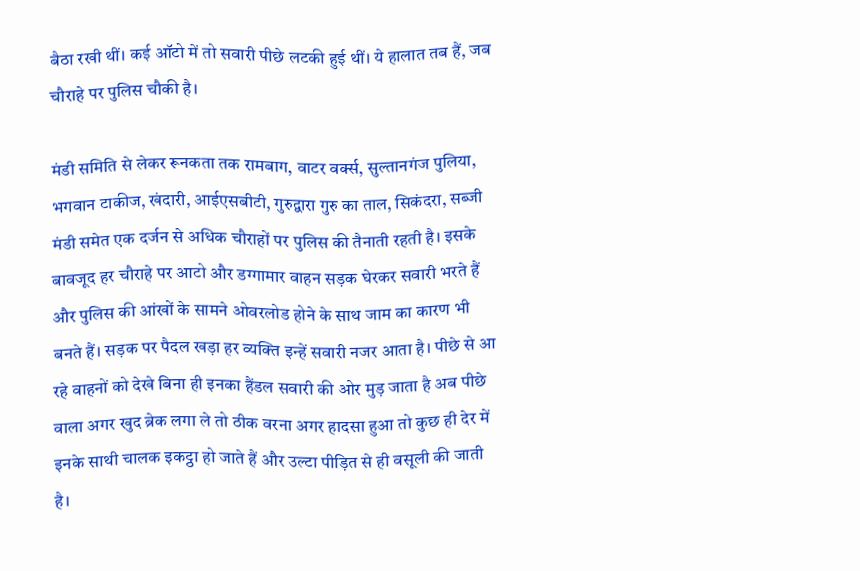बैठा रखी थीं। कई ऑटो में तो सवारी पीछे लटकी हुई थीं। ये हालात तब हैं, जब चौराहे पर पुलिस चौकी है।

मंडी समिति से लेकर रूनकता तक रामबाग, वाटर वर्क्स, सुल्तानगंज पुलिया, भगवान टाकीज, खंदारी, आईएसबीटी, गुरुद्वारा गुरु का ताल, सिकंदरा, सब्जी मंडी समेत एक दर्जन से अधिक चौराहों पर पुलिस की तैनाती रहती है। इसके बावजूद हर चौराहे पर आटो और डग्गामार वाहन सड़क घेरकर सवारी भरते हैं और पुलिस की आंखों के सामने ओवरलोड होने के साथ जाम का कारण भी बनते हैं। सड़क पर पैदल खड़ा हर व्यक्ति इन्हें सवारी नजर आता है। पीछे से आ रहे वाहनों को देखे बिना ही इनका हैंडल सवारी की ओर मुड़ जाता है अब पीछे वाला अगर खुद ब्रेक लगा ले तो ठीक वरना अगर हादसा हुआ तो कुछ ही देर में इनके साथी चालक इकट्ठा हो जाते हैं और उल्टा पीड़ित से ही वसूली की जाती है।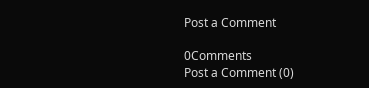Post a Comment

0Comments
Post a Comment (0)